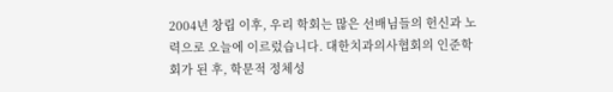2004년 창립 이후, 우리 학회는 많은 선배님들의 헌신과 노력으로 오늘에 이르렀습니다. 대한치과의사협회의 인준학회가 된 후, 학문적 정체성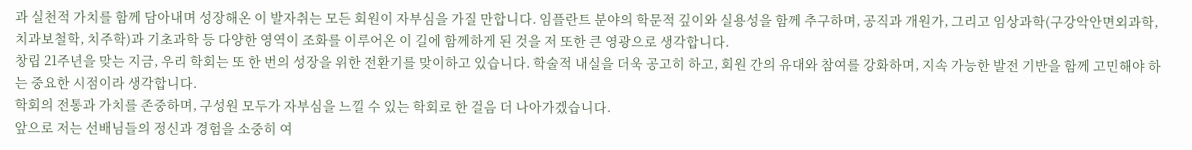과 실천적 가치를 함께 담아내며 성장해온 이 발자취는 모든 회원이 자부심을 가질 만합니다. 임플란트 분야의 학문적 깊이와 실용성을 함께 추구하며, 공직과 개원가, 그리고 임상과학(구강악안면외과학, 치과보철학, 치주학)과 기초과학 등 다양한 영역이 조화를 이루어온 이 길에 함께하게 된 것을 저 또한 큰 영광으로 생각합니다.
창립 21주년을 맞는 지금, 우리 학회는 또 한 번의 성장을 위한 전환기를 맞이하고 있습니다. 학술적 내실을 더욱 공고히 하고, 회원 간의 유대와 참여를 강화하며, 지속 가능한 발전 기반을 함께 고민해야 하는 중요한 시점이라 생각합니다.
학회의 전통과 가치를 존중하며, 구성원 모두가 자부심을 느낄 수 있는 학회로 한 걸음 더 나아가겠습니다.
앞으로 저는 선배님들의 정신과 경험을 소중히 여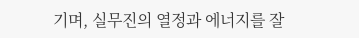기며, 실무진의 열정과 에너지를 잘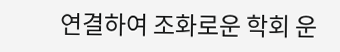연결하여 조화로운 학회 운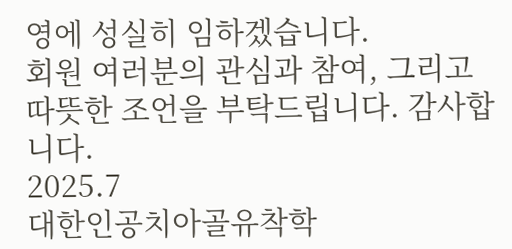영에 성실히 임하겠습니다.
회원 여러분의 관심과 참여, 그리고 따뜻한 조언을 부탁드립니다. 감사합니다.
2025.7
대한인공치아골유착학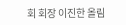회 회장 이진한 올림